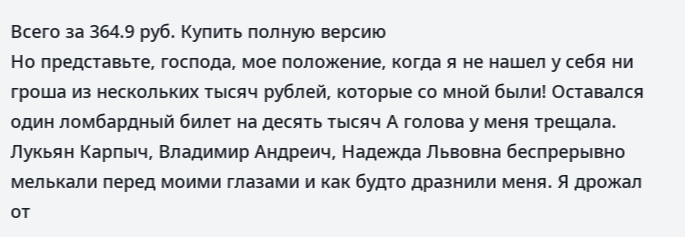Всего за 364.9 руб. Купить полную версию
Но представьте, господа, мое положение, когда я не нашел у себя ни гроша из нескольких тысяч рублей, которые со мной были! Оставался один ломбардный билет на десять тысяч А голова у меня трещала. Лукьян Карпыч, Владимир Андреич, Надежда Львовна беспрерывно мелькали перед моими глазами и как будто дразнили меня. Я дрожал от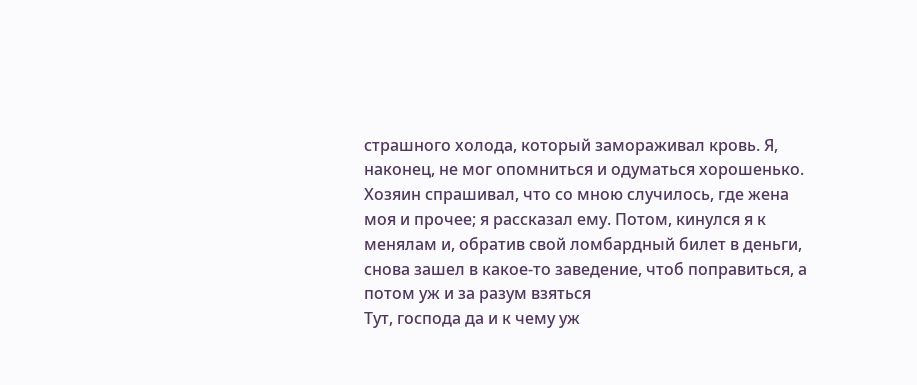страшного холода, который замораживал кровь. Я, наконец, не мог опомниться и одуматься хорошенько. Хозяин спрашивал, что со мною случилось, где жена моя и прочее; я рассказал ему. Потом, кинулся я к менялам и, обратив свой ломбардный билет в деньги, снова зашел в какое-то заведение, чтоб поправиться, а потом уж и за разум взяться
Тут, господа да и к чему уж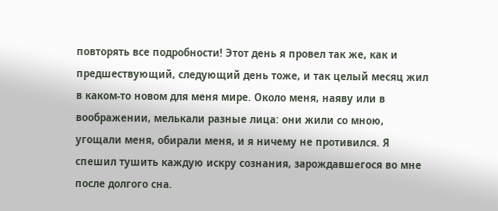повторять все подробности! Этот день я провел так же, как и предшествующий, следующий день тоже, и так целый месяц жил в каком-то новом для меня мире. Около меня, наяву или в воображении, мелькали разные лица: они жили со мною, угощали меня, обирали меня, и я ничему не противился. Я спешил тушить каждую искру сознания, зарождавшегося во мне после долгого сна.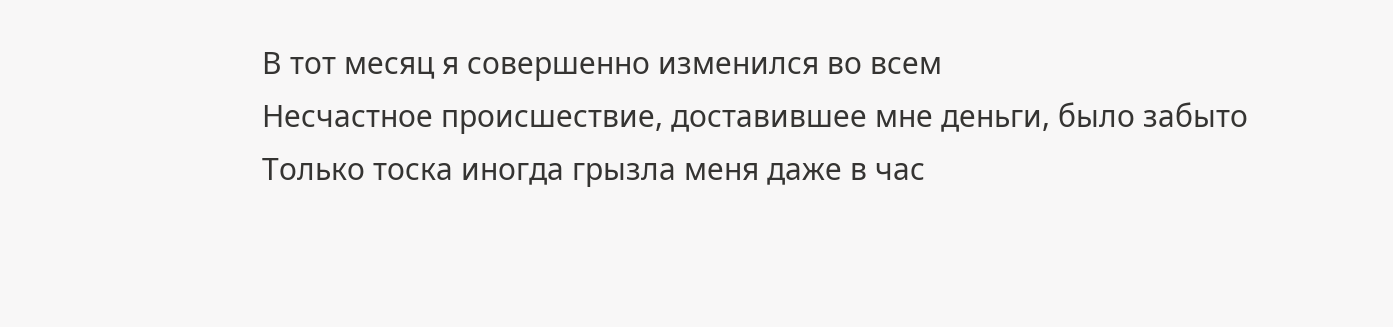В тот месяц я совершенно изменился во всем
Несчастное происшествие, доставившее мне деньги, было забыто Только тоска иногда грызла меня даже в час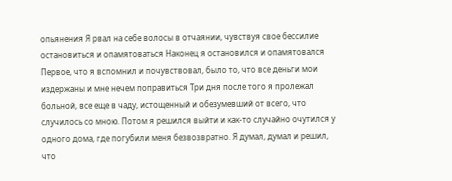опьянения Я рвал на себе волосы в отчаянии, чувствуя свое бессилие остановиться и опамятоваться Наконец я остановился и опамятовался Первое, что я вспомнил и почувствовал, было то, что все деньги мои издержаны и мне нечем поправиться Три дня после того я пролежал больной, все еще в чаду, истощенный и обезумевший от всего, что случилось со мною. Потом я решился выйти и как-то случайно очутился у одного дома, где погубили меня безвозвратно. Я думал, думал и решил, что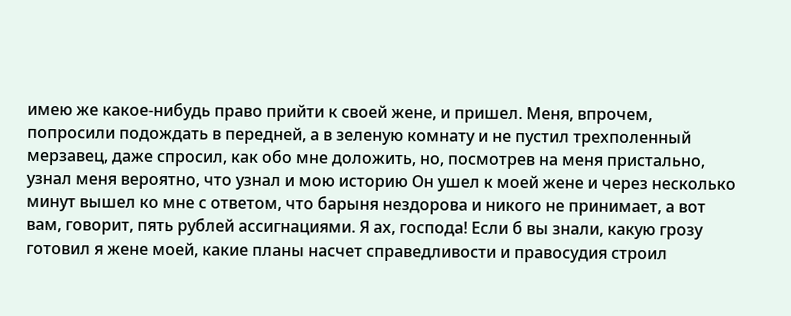имею же какое-нибудь право прийти к своей жене, и пришел. Меня, впрочем, попросили подождать в передней, а в зеленую комнату и не пустил трехполенный мерзавец, даже спросил, как обо мне доложить, но, посмотрев на меня пристально, узнал меня вероятно, что узнал и мою историю Он ушел к моей жене и через несколько минут вышел ко мне с ответом, что барыня нездорова и никого не принимает, а вот вам, говорит, пять рублей ассигнациями. Я ах, господа! Если б вы знали, какую грозу готовил я жене моей, какие планы насчет справедливости и правосудия строил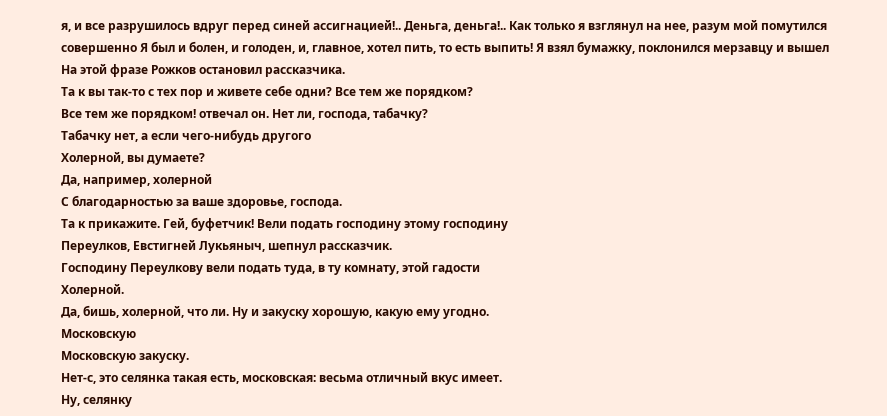я, и все разрушилось вдруг перед синей ассигнацией!.. Деньга, деньга!.. Как только я взглянул на нее, разум мой помутился совершенно Я был и болен, и голоден, и, главное, хотел пить, то есть выпить! Я взял бумажку, поклонился мерзавцу и вышел
На этой фразе Рожков остановил рассказчика.
Та к вы так-то с тех пор и живете себе одни? Все тем же порядком?
Все тем же порядком! отвечал он. Нет ли, господа, табачку?
Табачку нет, а если чего-нибудь другого
Холерной, вы думаете?
Да, например, холерной
С благодарностью за ваше здоровье, господа.
Та к прикажите. Гей, буфетчик! Вели подать господину этому господину
Переулков, Евстигней Лукьяныч, шепнул рассказчик.
Господину Переулкову вели подать туда, в ту комнату, этой гадости
Холерной.
Да, бишь, холерной, что ли. Ну и закуску хорошую, какую ему угодно.
Московскую
Московскую закуску.
Нет-с, это селянка такая есть, московская: весьма отличный вкус имеет.
Ну, селянку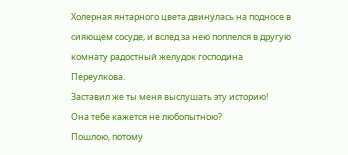Холерная янтарного цвета двинулась на подносе в сияющем сосуде, и вслед за нею поплелся в другую комнату радостный желудок господина Переулкова.
Заставил же ты меня выслушать эту историю!
Она тебе кажется не любопытною?
Пошлою, потому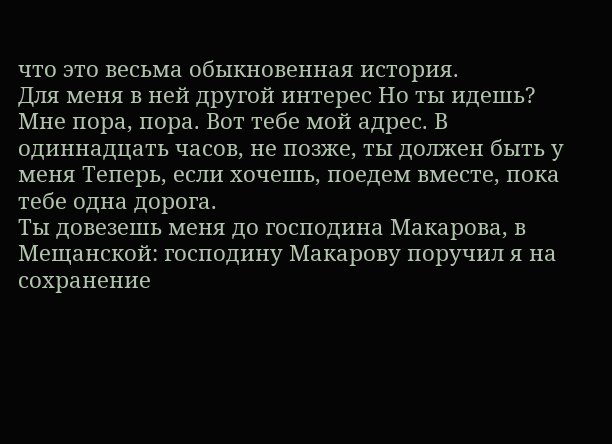что это весьма обыкновенная история.
Для меня в ней другой интерес Но ты идешь?
Мне пора, пора. Вот тебе мой адрес. В одиннадцать часов, не позже, ты должен быть у меня Теперь, если хочешь, поедем вместе, пока тебе одна дорога.
Ты довезешь меня до господина Макарова, в Мещанской: господину Макарову поручил я на сохранение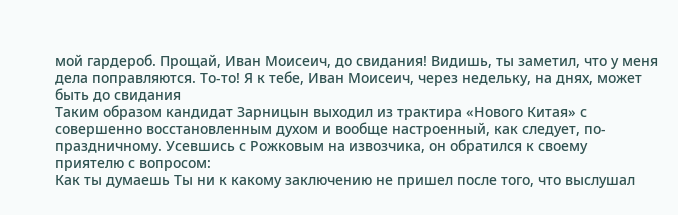мой гардероб. Прощай, Иван Моисеич, до свидания! Видишь, ты заметил, что у меня дела поправляются. То-то! Я к тебе, Иван Моисеич, через недельку, на днях, может быть до свидания
Таким образом кандидат Зарницын выходил из трактира «Нового Китая» с совершенно восстановленным духом и вообще настроенный, как следует, по-праздничному. Усевшись с Рожковым на извозчика, он обратился к своему приятелю с вопросом:
Как ты думаешь Ты ни к какому заключению не пришел после того, что выслушал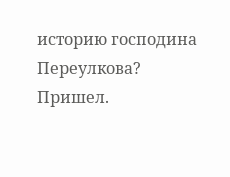историю господина Переулкова?
Пришел.